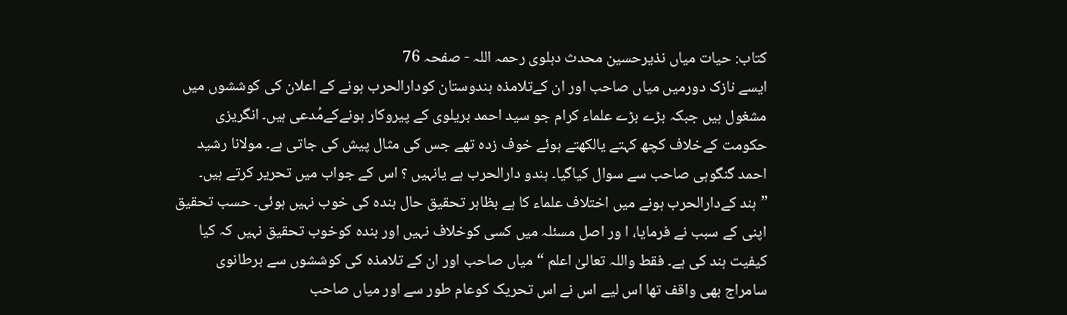کتاب: حیات میاں نذیرحسین محدث دہلوی رحمہ اللہ - صفحہ 76
ایسے نازک دورمیں میاں صاحب اور ان کےتلامذہ ہندوستان کودارالحرب ہونے کے اعلان کی کوششوں میں مشغول ہیں جبکہ بڑے بڑے علماء کرام جو سید احمد بریلوی کے پیروکار ہونےکےمُدعی ہیں۔ انگریزی حکومت کےخلاف کچھ کہتے یالکھتے ہوئے خوف زدہ تھے جس کی مثال پیش کی جاتی ہے۔ مولانا رشید احمد گنگوہی صاحب سے سوال کیاگیا۔ ہندو دارالحرب ہے یانہیں ؟ اس کے جواب میں تحریر کرتے ہیں۔ ”ہند کےدارالحرب ہونے میں اختلاف علماء کا ہے بظاہر تحقیق حال بندہ کی خوب نہیں ہوئی۔ حسب تحقیق اپنی کے سبب نے فرمایا، ا ور اصل مسئلہ میں کسی کوخلاف نہیں اور بندہ کوخوب تحقیق نہیں کہ کیا کیفیت ہند کی ہے۔ فقط واللہ تعالیٰ اعلم “ میاں صاحب اور ان کے تلامذہ کی کوششوں سے برطانوی سامراج بھی واقف تھا اس لیے اس نے اس تحریک کوعام طور سے اور میاں صاحب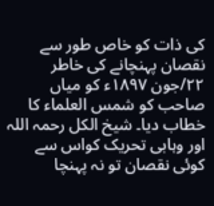کی ذات کو خاص طور سے نقصان پہنچانے کی خاطر ۲۲/جون ۱۸۹۷ء کو میاں صاحب کو شمس العلماء کا خطاب دیا۔ شیخ الکل رحمہ اللہ اور وہابی تحریک کواس سے کوئی نقصان تو نہ پہنچا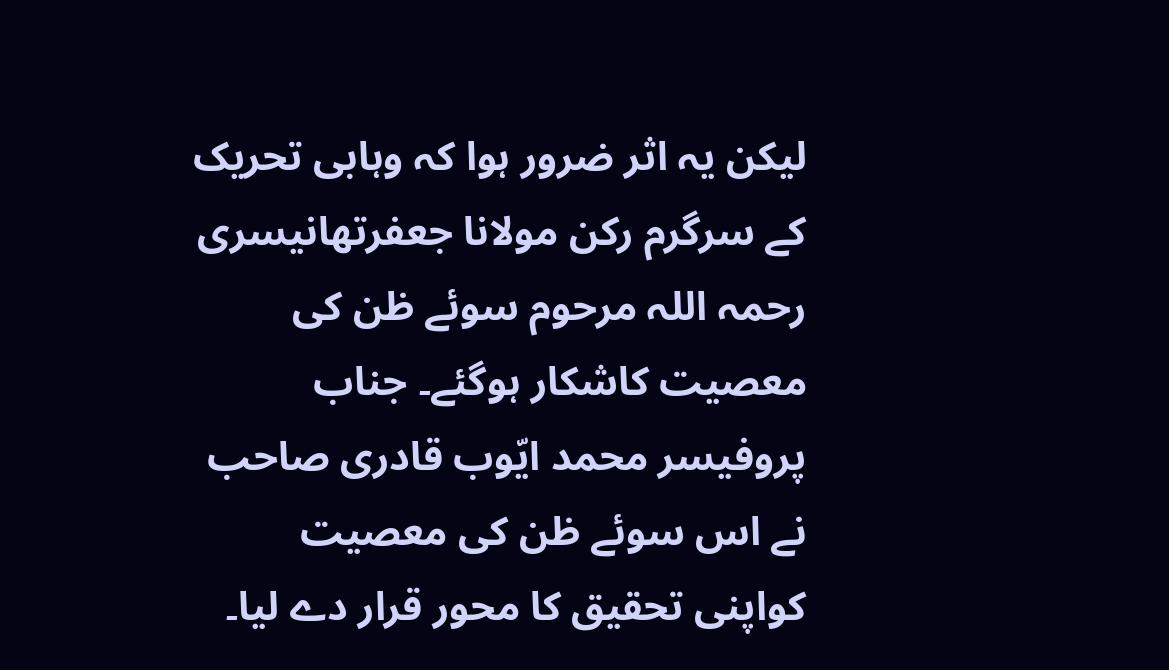لیکن یہ اثر ضرور ہوا کہ وہابی تحریک کے سرگرم رکن مولانا جعفرتھانیسری رحمہ اللہ مرحوم سوئے ظن کی معصیت کاشکار ہوگئے۔ جناب پروفیسر محمد ایّوب قادری صاحب نے اس سوئے ظن کی معصیت کواپنی تحقیق کا محور قرار دے لیا۔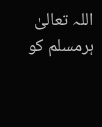اللہ تعالیٰ ہرمسلم کو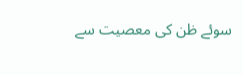سوئے ظن کی معصیت سے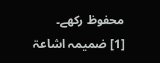محفوظ رکھے۔
[1] ضمیمہ اشاعۃ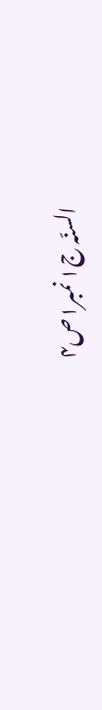السنّہ ج۱ نمبر۱ص۴